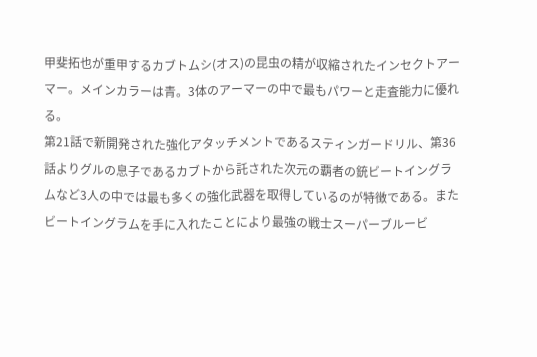甲斐拓也が重甲するカブトムシ(オス)の昆虫の精が収縮されたインセクトアーマー。メインカラーは青。3体のアーマーの中で最もパワーと走査能力に優れる。
第21話で新開発された強化アタッチメントであるスティンガードリル、第36話よりグルの息子であるカブトから託された次元の覇者の銃ビートイングラムなど3人の中では最も多くの強化武器を取得しているのが特徴である。またビートイングラムを手に入れたことにより最強の戦士スーパーブルービ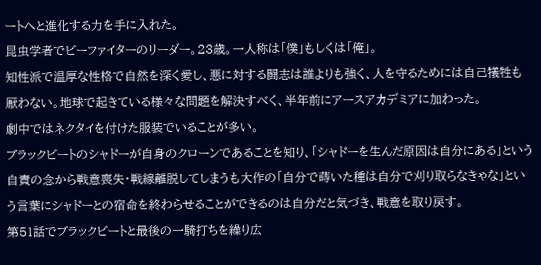ートへと進化する力を手に入れた。
昆虫学者でビーファイターのリーダー。23歳。一人称は「僕」もしくは「俺」。
知性派で温厚な性格で自然を深く愛し、悪に対する闘志は誰よりも強く、人を守るためには自己犠牲も厭わない。地球で起きている様々な問題を解決すべく、半年前にアースアカデミアに加わった。
劇中ではネクタイを付けた服装でいることが多い。
ブラックビートのシャドーが自身のクローンであることを知り、「シャドーを生んだ原因は自分にある」という自責の念から戦意喪失・戦線離脱してしまうも大作の「自分で蒔いた種は自分で刈り取らなきゃな」という言葉にシャドーとの宿命を終わらせることができるのは自分だと気づき、戦意を取り戻す。
第51話でブラックビートと最後の一騎打ちを繰り広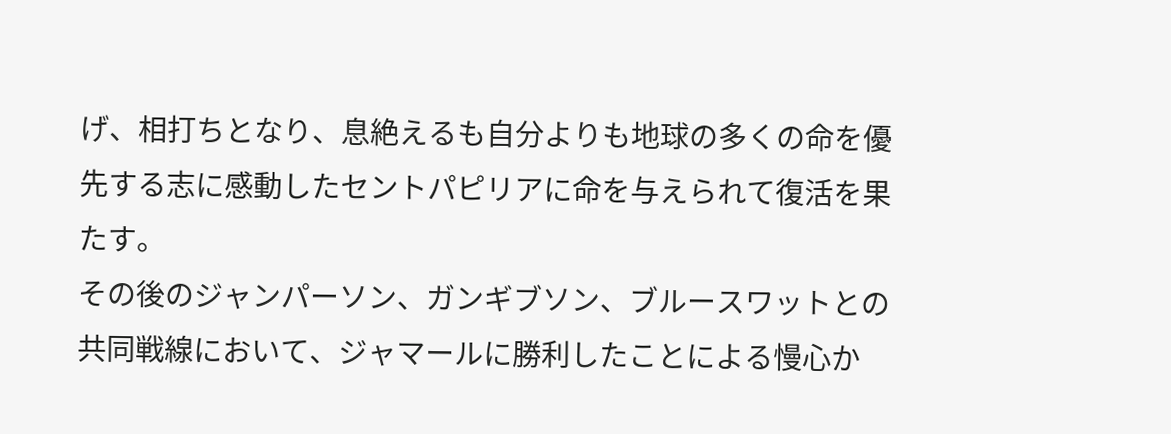げ、相打ちとなり、息絶えるも自分よりも地球の多くの命を優先する志に感動したセントパピリアに命を与えられて復活を果たす。
その後のジャンパーソン、ガンギブソン、ブルースワットとの共同戦線において、ジャマールに勝利したことによる慢心か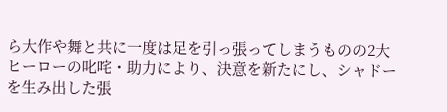ら大作や舞と共に一度は足を引っ張ってしまうものの2大ヒーローの叱咤・助力により、決意を新たにし、シャドーを生み出した張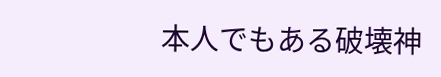本人でもある破壊神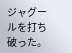ジャグールを打ち破った。